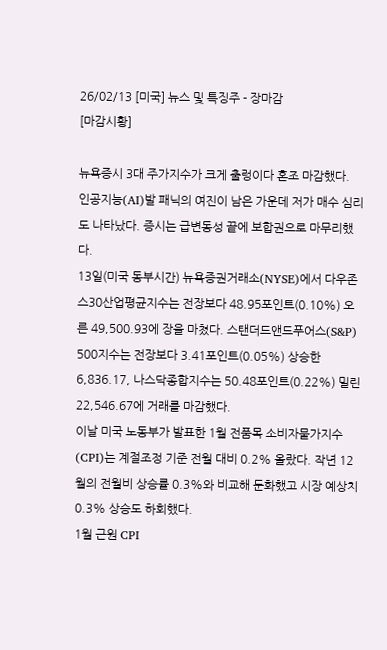26/02/13 [미국] 뉴스 및 특징주 - 장마감
[마감시황]

뉴욕증시 3대 주가지수가 크게 출렁이다 혼조 마감했다.
인공지능(AI)발 패닉의 여진이 남은 가운데 저가 매수 심리도 나타났다. 증시는 급변동성 끝에 보합권으로 마무리했다.
13일(미국 동부시간) 뉴욕증권거래소(NYSE)에서 다우존스30산업평균지수는 전장보다 48.95포인트(0.10%) 오른 49,500.93에 장을 마쳤다. 스탠더드앤드푸어스(S&P) 500지수는 전장보다 3.41포인트(0.05%) 상승한 6,836.17, 나스닥종합지수는 50.48포인트(0.22%) 밀린 22,546.67에 거래를 마감했다.
이날 미국 노동부가 발표한 1월 전품목 소비자물가지수(CPI)는 계절조정 기준 전월 대비 0.2% 올랐다. 작년 12월의 전월비 상승률 0.3%와 비교해 둔화했고 시장 예상치 0.3% 상승도 하회했다.
1월 근원 CPI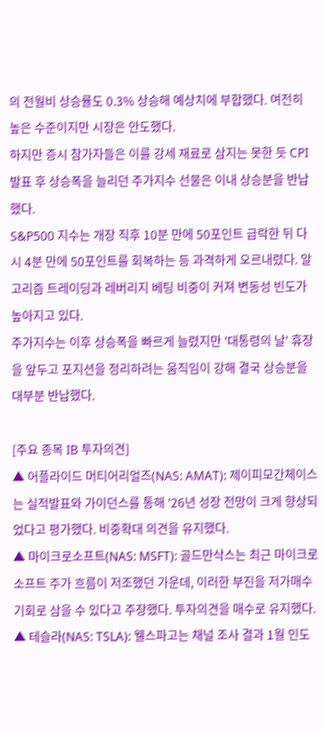의 전월비 상승률도 0.3% 상승해 예상치에 부합했다. 여전히 높은 수준이지만 시장은 안도했다.
하지만 증시 참가자들은 이를 강세 재료로 삼지는 못한 듯 CPI 발표 후 상승폭을 늘리던 주가지수 선물은 이내 상승분을 반납했다.
S&P500 지수는 개장 직후 10분 만에 50포인트 급락한 뒤 다시 4분 만에 50포인트를 회복하는 등 과격하게 오르내렸다. 알고리즘 트레이딩과 레버리지 베팅 비중이 커져 변동성 빈도가 높아지고 있다.
주가지수는 이후 상승폭을 빠르게 늘렸지만 '대통령의 날' 휴장을 앞두고 포지션을 정리하려는 움직임이 강해 결국 상승분을 대부분 반납했다.

[주요 종목 IB 투자의견]
▲ 어플라이드 머티어리얼즈(NAS: AMAT): 제이피모간체이스는 실적발표와 가이던스를 통해 ‘26년 성장 전망이 크게 향상되었다고 평가했다. 비중확대 의견을 유지했다.
▲ 마이크로소프트(NAS: MSFT): 골드만삭스는 최근 마이크로소프트 주가 흐름이 저조했던 가운데, 이러한 부진을 저가매수기회로 삼을 수 있다고 주장했다. 투자의견을 매수로 유지했다.
▲ 테슬라(NAS: TSLA): 웰스파고는 채널 조사 결과 1월 인도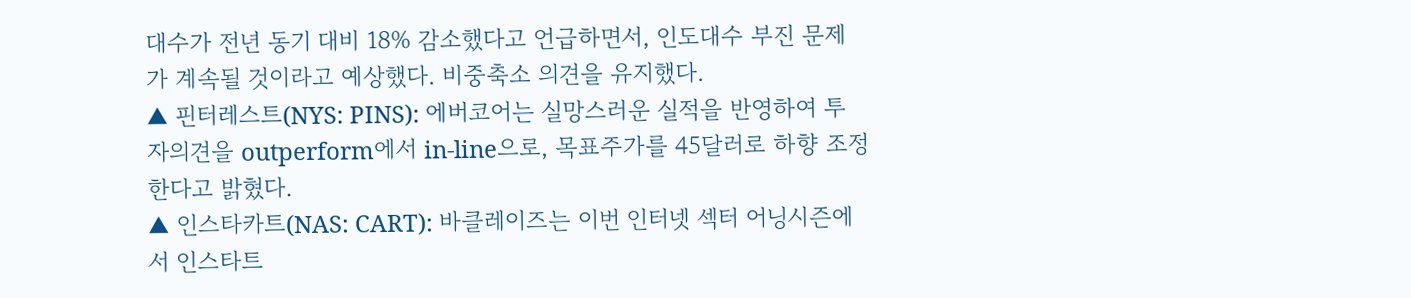대수가 전년 동기 대비 18% 감소했다고 언급하면서, 인도대수 부진 문제가 계속될 것이라고 예상했다. 비중축소 의견을 유지했다.
▲ 핀터레스트(NYS: PINS): 에버코어는 실망스러운 실적을 반영하여 투자의견을 outperform에서 in-line으로, 목표주가를 45달러로 하향 조정한다고 밝혔다.
▲ 인스타카트(NAS: CART): 바클레이즈는 이번 인터넷 섹터 어닝시즌에서 인스타트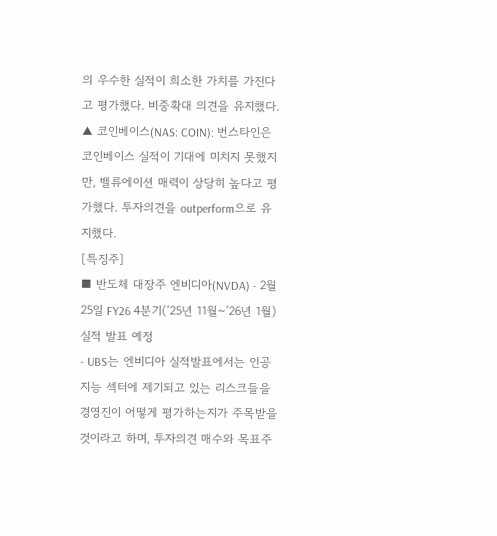의 우수한 실적이 희소한 가치를 가진다고 평가했다. 비중확대 의견을 유지했다.
▲ 코인베이스(NAS: COIN): 번스타인은 코인베이스 실적이 기대에 미치지 못했지만, 밸류에이션 매력이 상당히 높다고 평가했다. 투자의견을 outperform으로 유지했다.
[특징주]
■ 반도체 대장주 엔비디아(NVDA) - 2월 25일 FY26 4분기(‘25년 11월~’26년 1월) 실적 발표 예정
- UBS는 엔비디아 실적발표에서는 인공지능 섹터에 제기되고 있는 리스크들을 경영진이 어떻게 평가하는지가 주목받을 것이라고 하며, 투자의견 매수와 목표주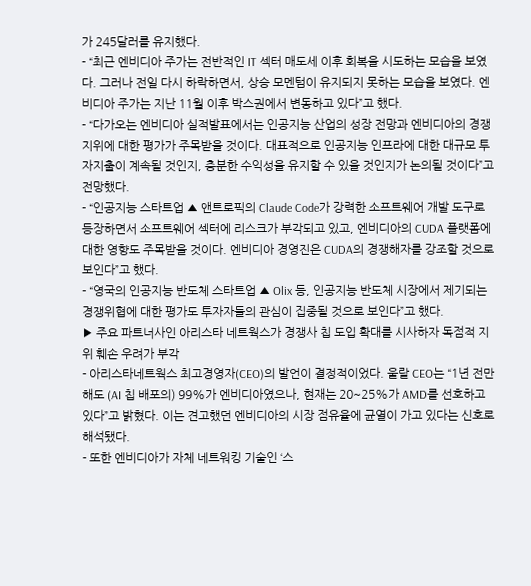가 245달러를 유지했다.
- “최근 엔비디아 주가는 전반적인 IT 섹터 매도세 이후 회복을 시도하는 모습을 보였다. 그러나 전일 다시 하락하면서, 상승 모멘텀이 유지되지 못하는 모습을 보였다. 엔비디아 주가는 지난 11월 이후 박스권에서 변동하고 있다”고 했다.
- “다가오는 엔비디아 실적발표에서는 인공지능 산업의 성장 전망과 엔비디아의 경쟁지위에 대한 평가가 주목받을 것이다. 대표적으로 인공지능 인프라에 대한 대규모 투자지출이 계속될 것인지, 충분한 수익성을 유지할 수 있을 것인지가 논의될 것이다”고 전망했다.
- “인공지능 스타트업 ▲ 앤트로픽의 Claude Code가 강력한 소프트웨어 개발 도구로 등장하면서 소프트웨어 섹터에 리스크가 부각되고 있고, 엔비디아의 CUDA 플랫폼에 대한 영향도 주목받을 것이다. 엔비디아 경영진은 CUDA의 경쟁해자를 강조할 것으로 보인다”고 했다.
- “영국의 인공지능 반도체 스타트업 ▲ Olix 등, 인공지능 반도체 시장에서 제기되는 경쟁위협에 대한 평가도 투자자들의 관심이 집중될 것으로 보인다”고 했다.
▶ 주요 파트너사인 아리스타 네트웍스가 경쟁사 칩 도입 확대를 시사하자 독점적 지위 훼손 우려가 부각
- 아리스타네트웍스 최고경영자(CEO)의 발언이 결정적이었다. 울랄 CEO는 “1년 전만 해도 (AI 칩 배포의) 99%가 엔비디아였으나, 현재는 20~25%가 AMD를 선호하고 있다”고 밝혔다. 이는 견고했던 엔비디아의 시장 점유율에 균열이 가고 있다는 신호로 해석됐다.
- 또한 엔비디아가 자체 네트워킹 기술인 ‘스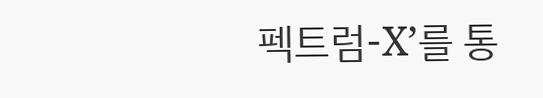펙트럼-X’를 통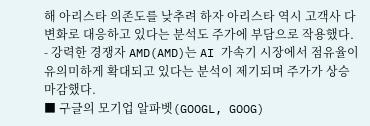해 아리스타 의존도를 낮추려 하자 아리스타 역시 고객사 다변화로 대응하고 있다는 분석도 주가에 부담으로 작용했다.
- 강력한 경쟁자 AMD(AMD)는 AI 가속기 시장에서 점유율이 유의미하게 확대되고 있다는 분석이 제기되며 주가가 상승 마감했다.
■ 구글의 모기업 알파벳(GOOGL, GOOG)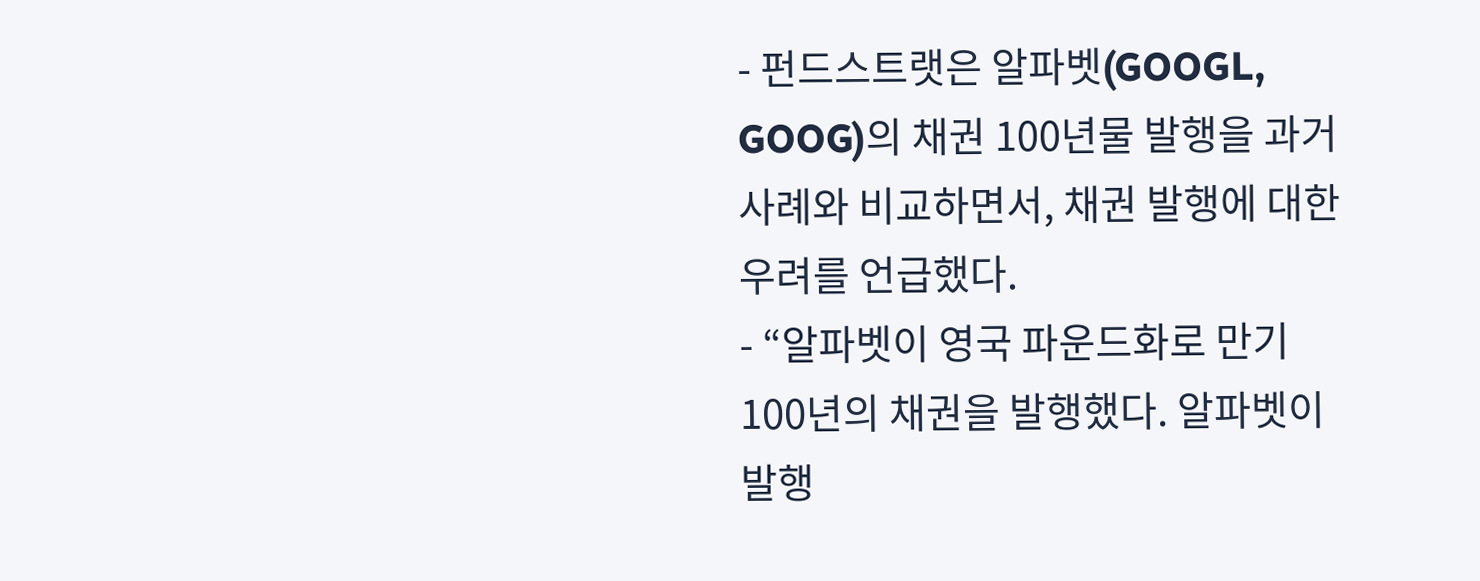- 펀드스트랫은 알파벳(GOOGL, GOOG)의 채권 100년물 발행을 과거 사례와 비교하면서, 채권 발행에 대한 우려를 언급했다.
- “알파벳이 영국 파운드화로 만기 100년의 채권을 발행했다. 알파벳이 발행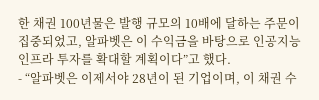한 채권 100년물은 발행 규모의 10배에 달하는 주문이 집중되었고, 알파벳은 이 수익금을 바탕으로 인공지능 인프라 투자를 확대할 계획이다”고 했다.
- “알파벳은 이제서야 28년이 된 기업이며, 이 채권 수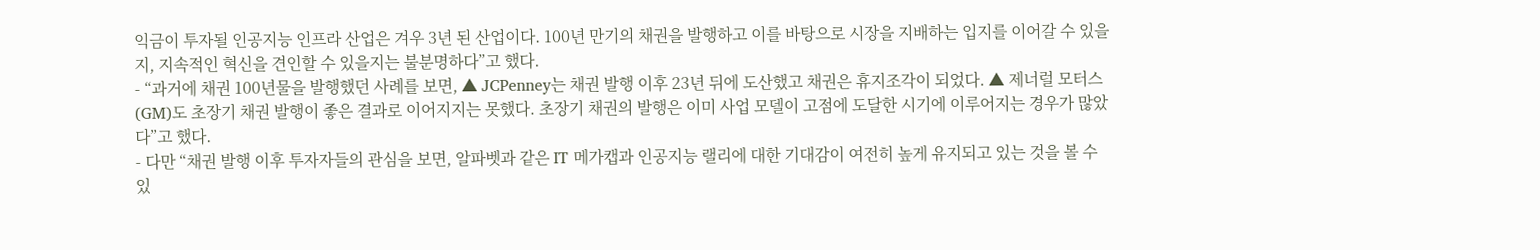익금이 투자될 인공지능 인프라 산업은 겨우 3년 된 산업이다. 100년 만기의 채권을 발행하고 이를 바탕으로 시장을 지배하는 입지를 이어갈 수 있을지, 지속적인 혁신을 견인할 수 있을지는 불분명하다”고 했다.
- “과거에 채권 100년물을 발행했던 사례를 보면, ▲ JCPenney는 채권 발행 이후 23년 뒤에 도산했고 채권은 휴지조각이 되었다. ▲ 제너럴 모터스(GM)도 초장기 채권 발행이 좋은 결과로 이어지지는 못했다. 초장기 채권의 발행은 이미 사업 모델이 고점에 도달한 시기에 이루어지는 경우가 많았다”고 했다.
- 다만 “채권 발행 이후 투자자들의 관심을 보면, 알파벳과 같은 IT 메가캡과 인공지능 랠리에 대한 기대감이 여전히 높게 유지되고 있는 것을 볼 수 있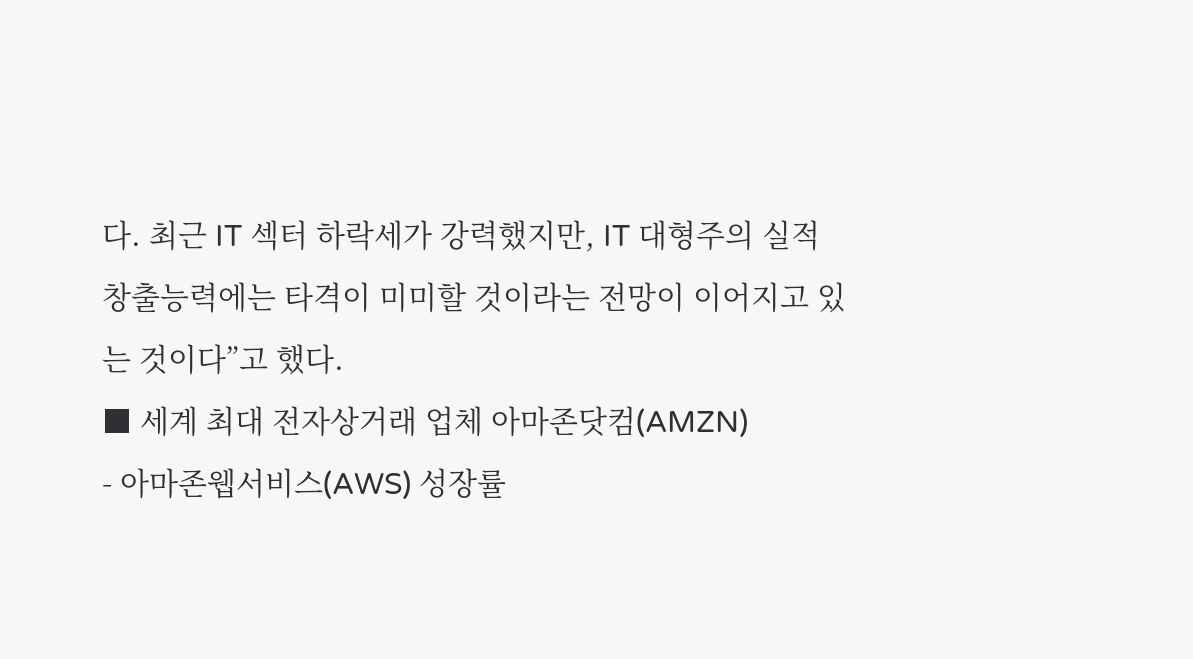다. 최근 IT 섹터 하락세가 강력했지만, IT 대형주의 실적 창출능력에는 타격이 미미할 것이라는 전망이 이어지고 있는 것이다”고 했다.
■ 세계 최대 전자상거래 업체 아마존닷컴(AMZN)
- 아마존웹서비스(AWS) 성장률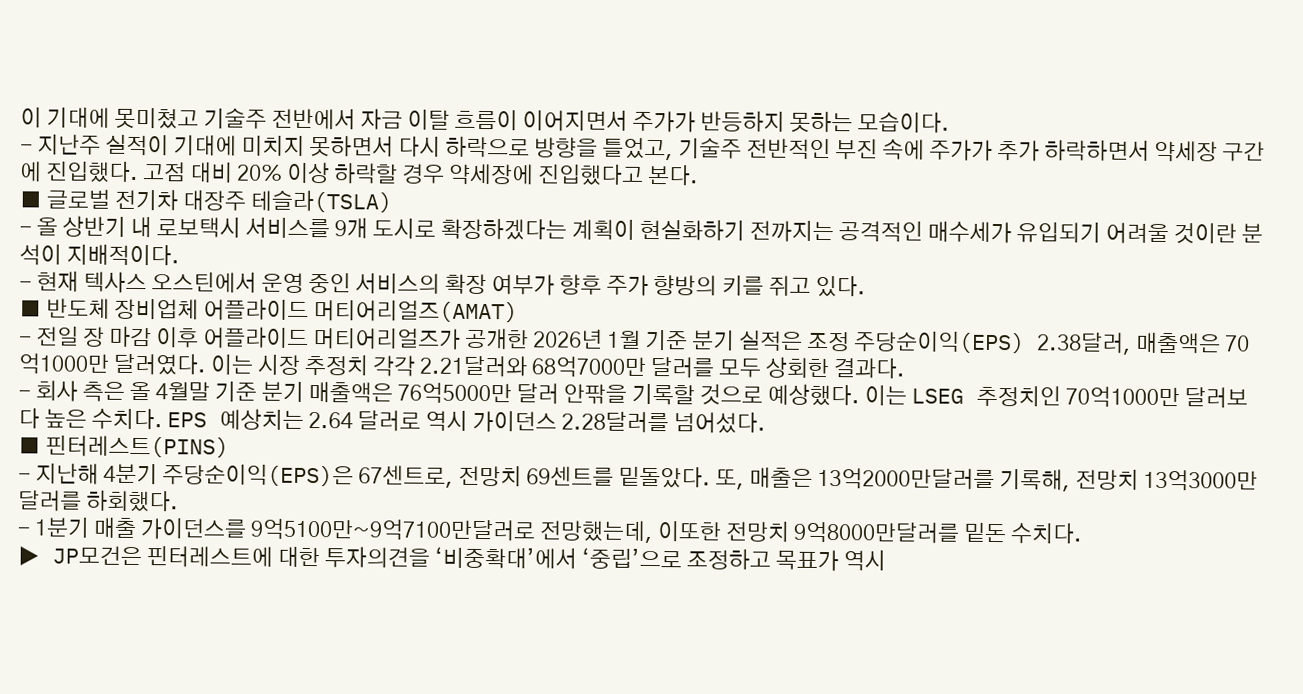이 기대에 못미쳤고 기술주 전반에서 자금 이탈 흐름이 이어지면서 주가가 반등하지 못하는 모습이다.
- 지난주 실적이 기대에 미치지 못하면서 다시 하락으로 방향을 틀었고, 기술주 전반적인 부진 속에 주가가 추가 하락하면서 약세장 구간에 진입했다. 고점 대비 20% 이상 하락할 경우 약세장에 진입했다고 본다.
■ 글로벌 전기차 대장주 테슬라(TSLA)
- 올 상반기 내 로보택시 서비스를 9개 도시로 확장하겠다는 계획이 현실화하기 전까지는 공격적인 매수세가 유입되기 어려울 것이란 분석이 지배적이다.
- 현재 텍사스 오스틴에서 운영 중인 서비스의 확장 여부가 향후 주가 향방의 키를 쥐고 있다.
■ 반도체 장비업체 어플라이드 머티어리얼즈(AMAT)
- 전일 장 마감 이후 어플라이드 머티어리얼즈가 공개한 2026년 1월 기준 분기 실적은 조정 주당순이익(EPS) 2.38달러, 매출액은 70억1000만 달러였다. 이는 시장 추정치 각각 2.21달러와 68억7000만 달러를 모두 상회한 결과다.
- 회사 측은 올 4월말 기준 분기 매출액은 76억5000만 달러 안팎을 기록할 것으로 예상했다. 이는 LSEG 추정치인 70억1000만 달러보다 높은 수치다. EPS 예상치는 2.64 달러로 역시 가이던스 2.28달러를 넘어섰다.
■ 핀터레스트(PINS)
- 지난해 4분기 주당순이익(EPS)은 67센트로, 전망치 69센트를 밑돌았다. 또, 매출은 13억2000만달러를 기록해, 전망치 13억3000만달러를 하회했다.
- 1분기 매출 가이던스를 9억5100만~9억7100만달러로 전망했는데, 이또한 전망치 9억8000만달러를 밑돈 수치다.
▶ JP모건은 핀터레스트에 대한 투자의견을 ‘비중확대’에서 ‘중립’으로 조정하고 목표가 역시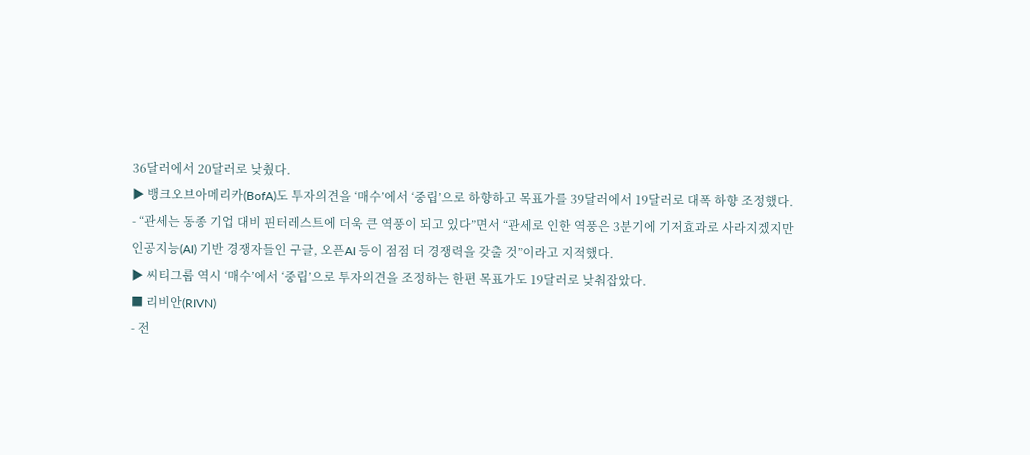36달러에서 20달러로 낮췄다.
▶ 뱅크오브아메리카(BofA)도 투자의견을 ‘매수’에서 ‘중립’으로 하향하고 목표가를 39달러에서 19달러로 대폭 하향 조정했다.
- “관세는 동종 기업 대비 핀터레스트에 더욱 큰 역풍이 되고 있다”면서 “관세로 인한 역풍은 3분기에 기저효과로 사라지겠지만 인공지능(AI) 기반 경쟁자들인 구글, 오픈AI 등이 점점 더 경쟁력을 갖출 것”이라고 지적했다.
▶ 씨티그룹 역시 ‘매수’에서 ‘중립’으로 투자의견을 조정하는 한편 목표가도 19달러로 낮춰잡았다.
■ 리비안(RIVN)
- 전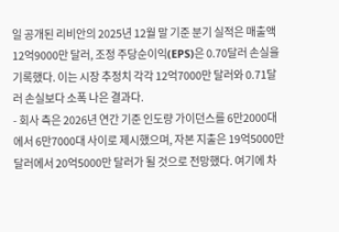일 공개된 리비안의 2025년 12월 말 기준 분기 실적은 매출액 12억9000만 달러, 조정 주당순이익(EPS)은 0.70달러 손실을 기록했다. 이는 시장 추정치 각각 12억7000만 달러와 0.71달러 손실보다 소폭 나은 결과다.
- 회사 측은 2026년 연간 기준 인도량 가이던스를 6만2000대에서 6만7000대 사이로 제시했으며, 자본 지출은 19억5000만 달러에서 20억5000만 달러가 될 것으로 전망했다. 여기에 차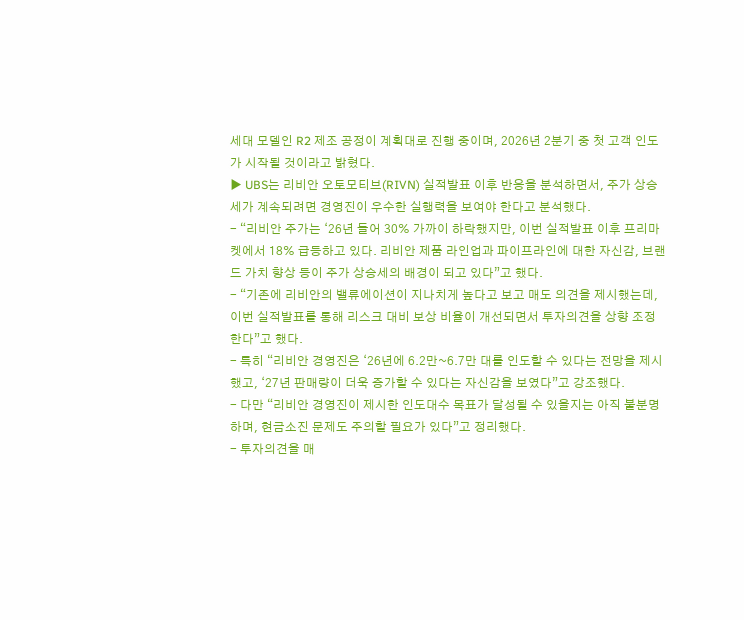세대 모델인 R2 제조 공정이 계획대로 진행 중이며, 2026년 2분기 중 첫 고객 인도가 시작될 것이라고 밝혔다.
▶ UBS는 리비안 오토모티브(RIVN) 실적발표 이후 반응을 분석하면서, 주가 상승세가 계속되려면 경영진이 우수한 실행력을 보여야 한다고 분석했다.
- “리비안 주가는 ‘26년 들어 30% 가까이 하락했지만, 이번 실적발표 이후 프리마켓에서 18% 급등하고 있다. 리비안 제품 라인업과 파이프라인에 대한 자신감, 브랜드 가치 향상 등이 주가 상승세의 배경이 되고 있다”고 했다.
- “기존에 리비안의 밸류에이션이 지나치게 높다고 보고 매도 의견을 제시했는데, 이번 실적발표를 통해 리스크 대비 보상 비율이 개선되면서 투자의견을 상향 조정한다”고 했다.
- 특히 “리비안 경영진은 ‘26년에 6.2만~6.7만 대를 인도할 수 있다는 전망을 제시했고, ‘27년 판매량이 더욱 증가할 수 있다는 자신감을 보였다”고 강조했다.
- 다만 “리비안 경영진이 제시한 인도대수 목표가 달성될 수 있을지는 아직 불분명하며, 현금소진 문제도 주의할 필요가 있다”고 정리했다.
- 투자의견을 매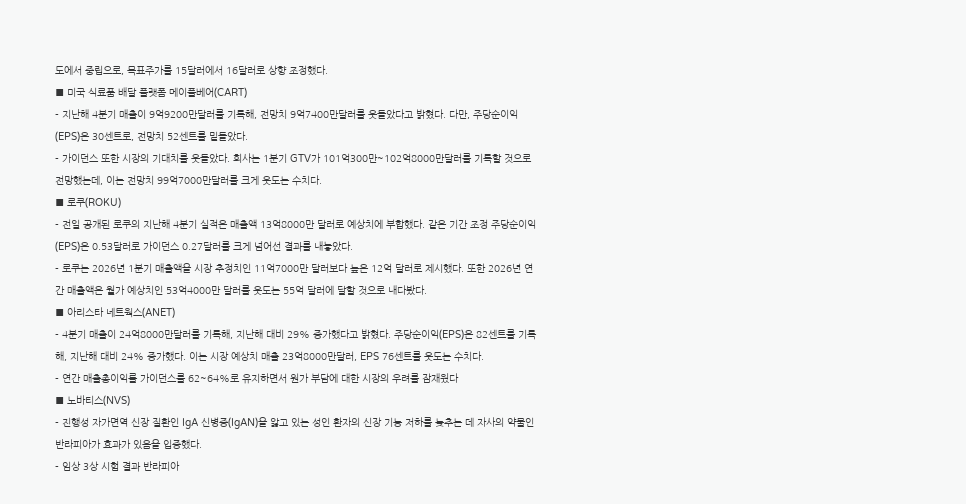도에서 중립으로, 목표주가를 15달러에서 16달러로 상향 조정했다.
■ 미국 식료품 배달 플랫폼 메이플베어(CART)
- 지난해 4분기 매출이 9억9200만달러를 기록해, 전망치 9억7400만달러를 웃돌았다고 밝혔다. 다만, 주당순이익(EPS)은 30센트로, 전망치 52센트를 밑돌았다.
- 가이던스 또한 시장의 기대치를 웃돌았다. 회사는 1분기 GTV가 101억300만~102억8000만달러를 기록할 것으로 전망했는데, 이는 전망치 99억7000만달러를 크게 웃도는 수치다.
■ 로쿠(ROKU)
- 전일 공개된 로쿠의 지난해 4분기 실적은 매출액 13억8000만 달러로 예상치에 부합했다. 같은 기간 조정 주당순이익(EPS)은 0.53달러로 가이던스 0.27달러를 크게 넘어선 결과를 내놓았다.
- 로쿠는 2026년 1분기 매출액을 시장 추정치인 11억7000만 달러보다 높은 12억 달러로 제시했다. 또한 2026년 연간 매출액은 월가 예상치인 53억4000만 달러를 웃도는 55억 달러에 달할 것으로 내다봤다.
■ 아리스타 네트웍스(ANET)
- 4분기 매출이 24억8000만달러를 기록해, 지난해 대비 29% 증가했다고 밝혔다. 주당순이익(EPS)은 82센트를 기록해, 지난해 대비 24% 증가했다. 이는 시장 예상치 매출 23억8000만달러, EPS 76센트를 웃도는 수치다.
- 연간 매출총이익률 가이던스를 62~64%로 유지하면서 원가 부담에 대한 시장의 우려를 잠재웠다
■ 노바티스(NVS)
- 진행성 자가면역 신장 질환인 IgA 신병증(IgAN)을 앓고 있는 성인 환자의 신장 기능 저하를 늦추는 데 자사의 약물인 반라피아가 효과가 있음을 입증했다.
- 임상 3상 시험 결과 반라피아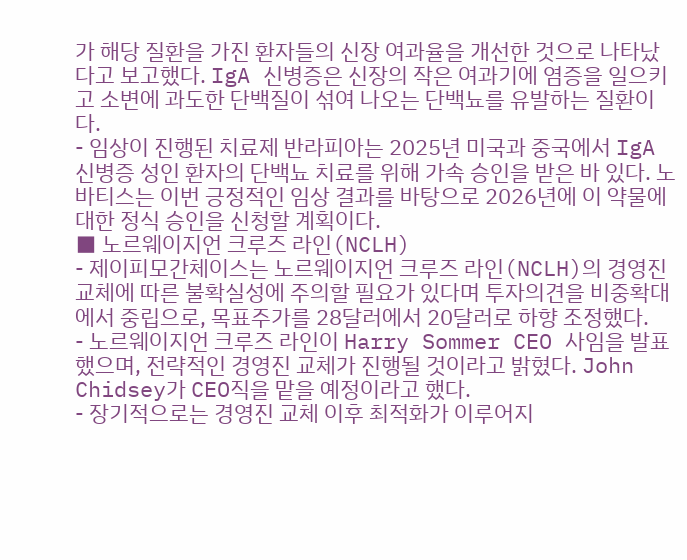가 해당 질환을 가진 환자들의 신장 여과율을 개선한 것으로 나타났다고 보고했다. IgA 신병증은 신장의 작은 여과기에 염증을 일으키고 소변에 과도한 단백질이 섞여 나오는 단백뇨를 유발하는 질환이다.
- 임상이 진행된 치료제 반라피아는 2025년 미국과 중국에서 IgA 신병증 성인 환자의 단백뇨 치료를 위해 가속 승인을 받은 바 있다. 노바티스는 이번 긍정적인 임상 결과를 바탕으로 2026년에 이 약물에 대한 정식 승인을 신청할 계획이다.
■ 노르웨이지언 크루즈 라인(NCLH)
- 제이피모간체이스는 노르웨이지언 크루즈 라인(NCLH)의 경영진 교체에 따른 불확실성에 주의할 필요가 있다며 투자의견을 비중확대에서 중립으로, 목표주가를 28달러에서 20달러로 하향 조정했다.
- 노르웨이지언 크루즈 라인이 Harry Sommer CEO 사임을 발표했으며, 전략적인 경영진 교체가 진행될 것이라고 밝혔다. John Chidsey가 CEO직을 맡을 예정이라고 했다.
- 장기적으로는 경영진 교체 이후 최적화가 이루어지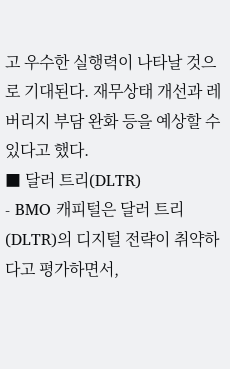고 우수한 실행력이 나타날 것으로 기대된다. 재무상태 개선과 레버리지 부담 완화 등을 예상할 수 있다고 했다.
■ 달러 트리(DLTR)
- BMO 캐피털은 달러 트리(DLTR)의 디지털 전략이 취약하다고 평가하면서,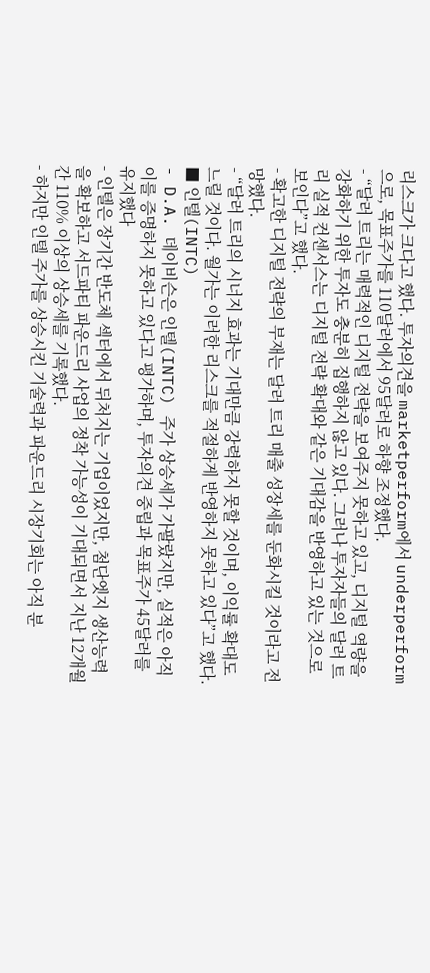리스크가 크다고 했다. 투자의견을 marketperform에서 underperform으로, 목표주가를 110달러에서 95달러로 하향 조정했다.
- “달러 트리는 매력적인 디지털 전략을 보여주지 못하고 있고, 디지털 역량을 강화하기 위한 투자도 충분히 집행하지 않고 있다. 그러나 투자자들의 달러 트리 실적 컨센서스는 디지털 전략 확대와 같은 기대감을 반영하고 있는 것으로 보인다”고 했다.
- 확고한 디지털 전략의 부재는 달러 트리 매출 성장세를 둔화시킬 것이라고 전망했다.
- “달러 트리의 시너지 효과는 기대만큼 강력하지 못할 것이며, 이익률 확대도 느릴 것이다. 월가는 이러한 리스크를 적절하게 반영하지 못하고 있다”고 했다.
■ 인텔(INTC)
- D.A. 데이비슨은 인텔(INTC) 주가 상승세가 가팔랐지만, 실적은 아직 이를 증명하지 못하고 있다고 평가하며, 투자의견 중립과 목표주가 45달러를 유지했다
- 인텔은 장기간 반도체 섹터에서 뒤처지는 기업이었지만, 첨단엣지 생산능력을 확보하고 서드파티 파운드리 사업의 정착 가능성이 기대되면서 지난 12개월간 110% 이상의 상승세를 기록했다.
- 하지만 인텔 주가를 상승시킨 기술력과 파운드리 시장기회는 아직 분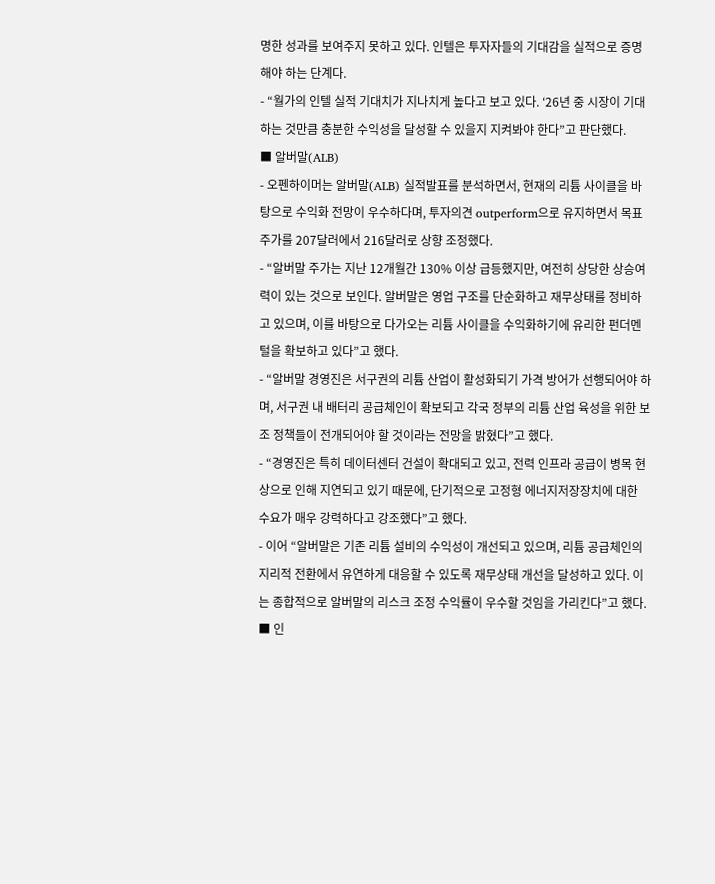명한 성과를 보여주지 못하고 있다. 인텔은 투자자들의 기대감을 실적으로 증명해야 하는 단계다.
- “월가의 인텔 실적 기대치가 지나치게 높다고 보고 있다. ‘26년 중 시장이 기대하는 것만큼 충분한 수익성을 달성할 수 있을지 지켜봐야 한다”고 판단했다.
■ 알버말(ALB)
- 오펜하이머는 알버말(ALB) 실적발표를 분석하면서, 현재의 리튬 사이클을 바탕으로 수익화 전망이 우수하다며, 투자의견 outperform으로 유지하면서 목표주가를 207달러에서 216달러로 상향 조정했다.
- “알버말 주가는 지난 12개월간 130% 이상 급등했지만, 여전히 상당한 상승여력이 있는 것으로 보인다. 알버말은 영업 구조를 단순화하고 재무상태를 정비하고 있으며, 이를 바탕으로 다가오는 리튬 사이클을 수익화하기에 유리한 펀더멘털을 확보하고 있다”고 했다.
- “알버말 경영진은 서구권의 리튬 산업이 활성화되기 가격 방어가 선행되어야 하며, 서구권 내 배터리 공급체인이 확보되고 각국 정부의 리튬 산업 육성을 위한 보조 정책들이 전개되어야 할 것이라는 전망을 밝혔다”고 했다.
- “경영진은 특히 데이터센터 건설이 확대되고 있고, 전력 인프라 공급이 병목 현상으로 인해 지연되고 있기 때문에, 단기적으로 고정형 에너지저장장치에 대한 수요가 매우 강력하다고 강조했다”고 했다.
- 이어 “알버말은 기존 리튬 설비의 수익성이 개선되고 있으며, 리튬 공급체인의 지리적 전환에서 유연하게 대응할 수 있도록 재무상태 개선을 달성하고 있다. 이는 종합적으로 알버말의 리스크 조정 수익률이 우수할 것임을 가리킨다”고 했다.
■ 인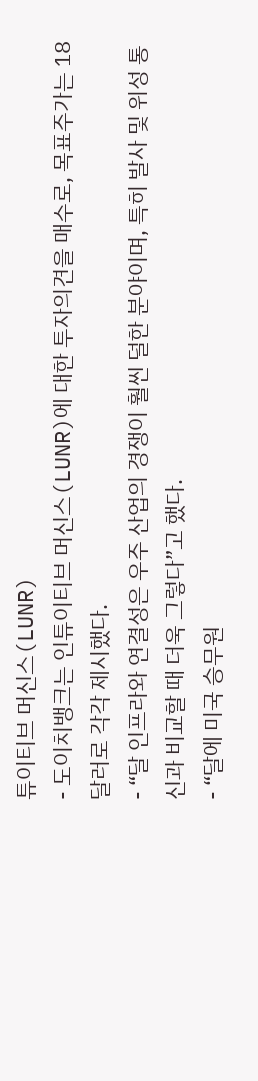튜이티브 머신스(LUNR)
- 도이치뱅크는 인튜이티브 머신스(LUNR)에 대한 투자의견을 매수로, 목표주가는 18달러로 각각 제시했다.
- “달 인프라와 연결성은 우주 산업의 경쟁이 훨씬 덜한 분야이며, 특히 발사 및 위성 통신과 비교할 때 더욱 그렇다”고 했다.
- “달에 미국 승무원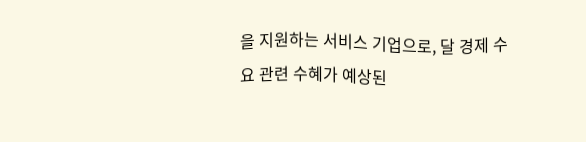을 지원하는 서비스 기업으로, 달 경제 수요 관련 수혜가 예상된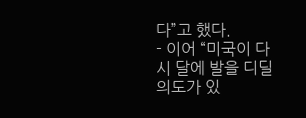다”고 했다.
- 이어 “미국이 다시 달에 발을 디딜 의도가 있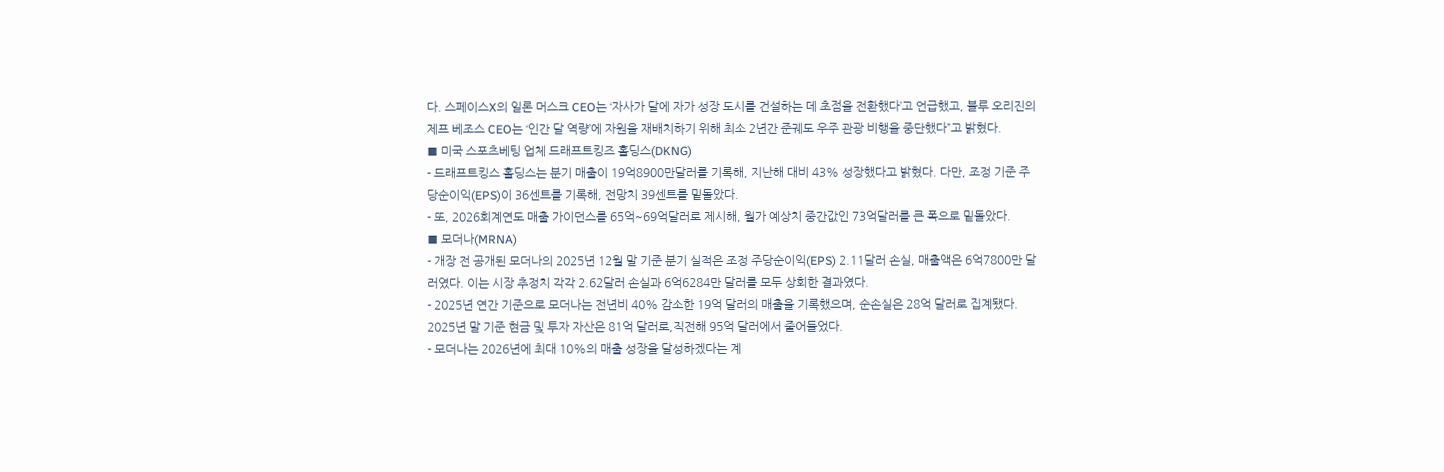다. 스페이스X의 일론 머스크 CEO는 ‘자사가 달에 자가 성장 도시를 건설하는 데 초점을 전환했다’고 언급했고, 블루 오리진의 제프 베조스 CEO는 ‘인간 달 역량’에 자원을 재배치하기 위해 최소 2년간 준궤도 우주 관광 비행을 중단했다”고 밝혔다.
■ 미국 스포츠베팅 업체 드래프트킹즈 홀딩스(DKNG)
- 드래프트킹스 홀딩스는 분기 매출이 19억8900만달러를 기록해, 지난해 대비 43% 성장했다고 밝혔다. 다만, 조정 기준 주당순이익(EPS)이 36센트를 기록해, 전망치 39센트를 밑돌았다.
- 또, 2026회계연도 매출 가이던스를 65억~69억달러로 제시해, 월가 예상치 중간값인 73억달러를 큰 폭으로 밑돌았다.
■ 모더나(MRNA)
- 개장 전 공개된 모더나의 2025년 12월 말 기준 분기 실적은 조정 주당순이익(EPS) 2.11달러 손실, 매출액은 6억7800만 달러였다. 이는 시장 추정치 각각 2.62달러 손실과 6억6284만 달러를 모두 상회한 결과였다.
- 2025년 연간 기준으로 모더나는 전년비 40% 감소한 19억 달러의 매출을 기록했으며, 순손실은 28억 달러로 집계됐다. 2025년 말 기준 현금 및 투자 자산은 81억 달러로,직전해 95억 달러에서 줄어들었다.
- 모더나는 2026년에 최대 10%의 매출 성장을 달성하겠다는 계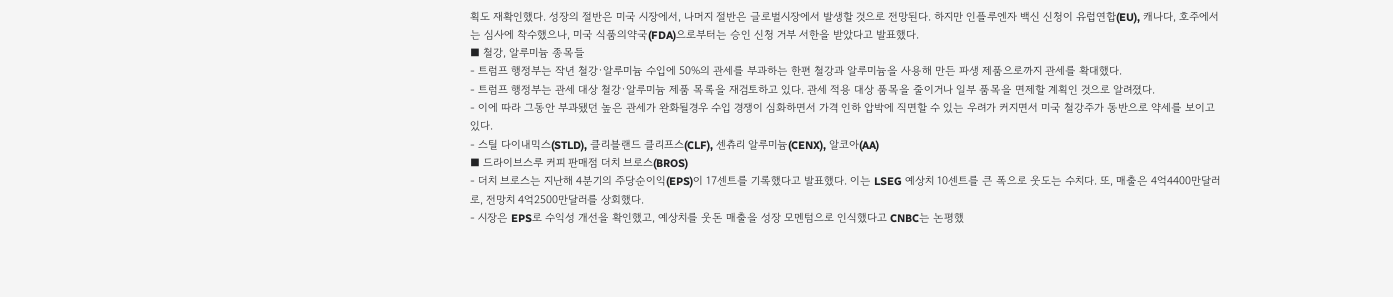획도 재확인했다. 성장의 절반은 미국 시장에서, 나머지 절반은 글로벌시장에서 발생할 것으로 전망된다. 하지만 인플루엔자 백신 신청이 유럽연합(EU), 캐나다, 호주에서는 심사에 착수했으나, 미국 식품의약국(FDA)으로부터는 승인 신청 거부 서한을 받았다고 발표했다.
■ 철강, 알루미늄 종목들
- 트럼프 행정부는 작년 철강·알루미늄 수입에 50%의 관세를 부과하는 한편 철강과 알루미늄을 사용해 만든 파생 제품으로까지 관세를 확대했다.
- 트럼프 행정부는 관세 대상 철강·알루미늄 제품 목록을 재검토하고 있다. 관세 적용 대상 품목을 줄이거나 일부 품목을 면제할 계획인 것으로 알려졌다.
- 이에 따라 그동안 부과됐던 높은 관세가 완화될경우 수입 경쟁이 심화하면서 가격 인하 압박에 직면할 수 있는 우려가 커지면서 미국 철강주가 동반으로 약세를 보이고 있다.
- 스틸 다이내믹스(STLD), 클리블랜드 클리프스(CLF), 센츄리 알루미늄(CENX), 알코아(AA)
■ 드라이브스루 커피 판매점 더치 브로스(BROS)
- 더치 브로스는 지난해 4분기의 주당순이익(EPS)이 17센트를 기록했다고 발표했다. 이는 LSEG 예상치 10센트를 큰 폭으로 웃도는 수치다. 또, 매출은 4억4400만달러로, 전망치 4억2500만달러를 상회했다.
- 시장은 EPS로 수익성 개선을 확인했고, 예상치를 웃돈 매출을 성장 모멘텀으로 인식했다고 CNBC는 논평했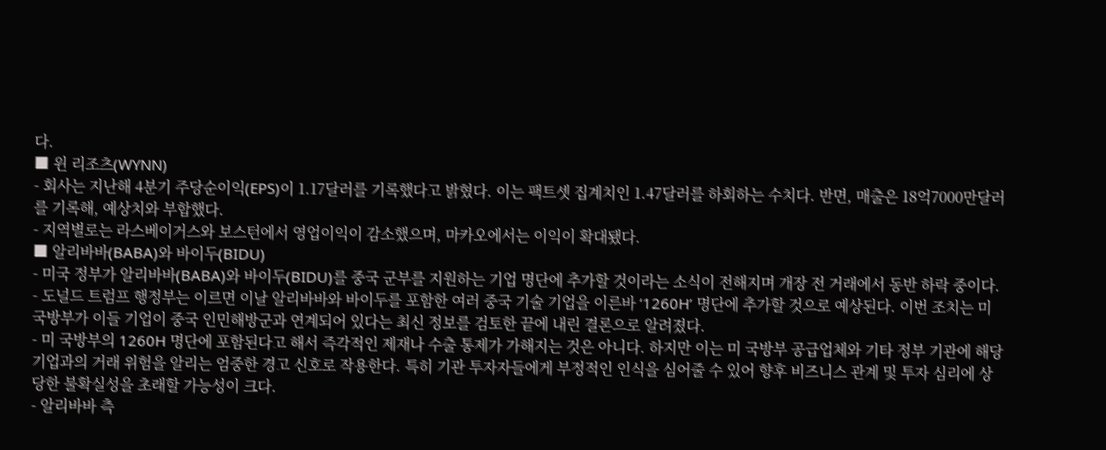다.
■ 윈 리조츠(WYNN)
- 회사는 지난해 4분기 주당순이익(EPS)이 1.17달러를 기록했다고 밝혔다. 이는 팩트셋 집계치인 1.47달러를 하회하는 수치다. 반면, 매출은 18억7000만달러를 기록해, 예상치와 부합했다.
- 지역별로는 라스베이거스와 보스턴에서 영업이익이 감소했으며, 마카오에서는 이익이 확대됐다.
■ 알리바바(BABA)와 바이두(BIDU)
- 미국 정부가 알리바바(BABA)와 바이두(BIDU)를 중국 군부를 지원하는 기업 명단에 추가할 것이라는 소식이 전해지며 개장 전 거래에서 동반 하락 중이다.
- 도널드 트럼프 행정부는 이르면 이날 알리바바와 바이두를 포함한 여러 중국 기술 기업을 이른바 ‘1260H’ 명단에 추가할 것으로 예상된다. 이번 조치는 미 국방부가 이들 기업이 중국 인민해방군과 연계되어 있다는 최신 정보를 검토한 끝에 내린 결론으로 알려졌다.
- 미 국방부의 1260H 명단에 포함된다고 해서 즉각적인 제재나 수출 통제가 가해지는 것은 아니다. 하지만 이는 미 국방부 공급업체와 기타 정부 기관에 해당 기업과의 거래 위험을 알리는 엄중한 경고 신호로 작용한다. 특히 기관 투자자들에게 부정적인 인식을 심어줄 수 있어 향후 비즈니스 관계 및 투자 심리에 상당한 불확실성을 초래할 가능성이 크다.
- 알리바바 측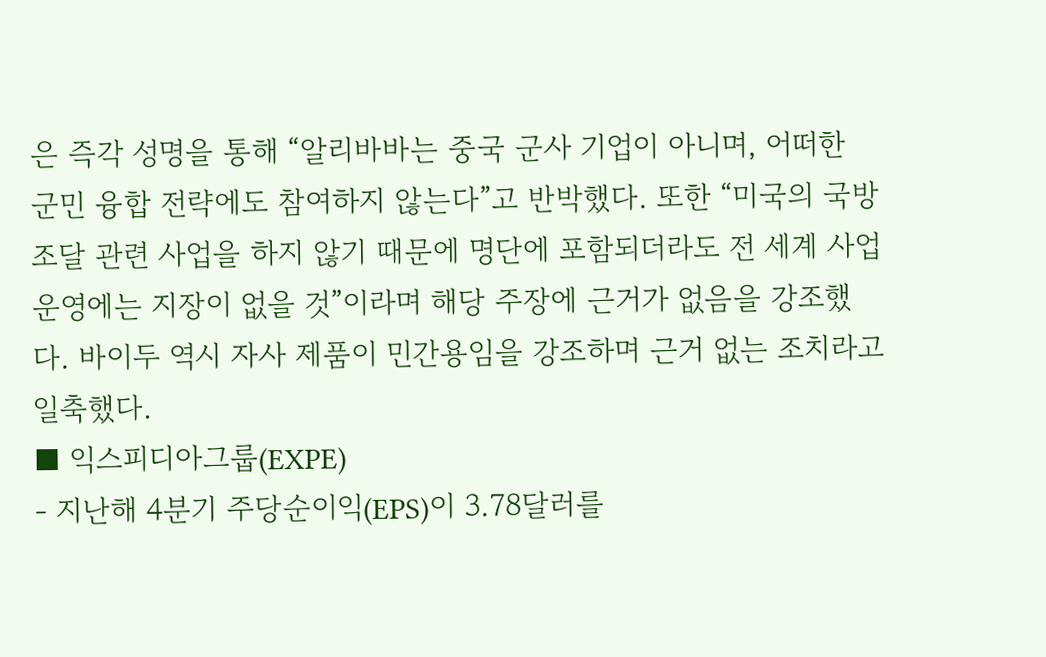은 즉각 성명을 통해 “알리바바는 중국 군사 기업이 아니며, 어떠한 군민 융합 전략에도 참여하지 않는다”고 반박했다. 또한 “미국의 국방 조달 관련 사업을 하지 않기 때문에 명단에 포함되더라도 전 세계 사업 운영에는 지장이 없을 것”이라며 해당 주장에 근거가 없음을 강조했다. 바이두 역시 자사 제품이 민간용임을 강조하며 근거 없는 조치라고 일축했다.
■ 익스피디아그룹(EXPE)
- 지난해 4분기 주당순이익(EPS)이 3.78달러를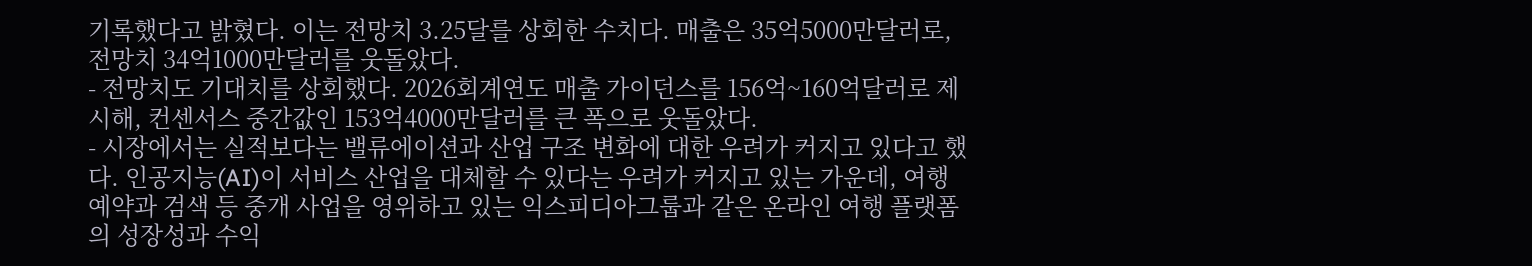기록했다고 밝혔다. 이는 전망치 3.25달를 상회한 수치다. 매출은 35억5000만달러로, 전망치 34억1000만달러를 웃돌았다.
- 전망치도 기대치를 상회했다. 2026회계연도 매출 가이던스를 156억~160억달러로 제시해, 컨센서스 중간값인 153억4000만달러를 큰 폭으로 웃돌았다.
- 시장에서는 실적보다는 밸류에이션과 산업 구조 변화에 대한 우려가 커지고 있다고 했다. 인공지능(AI)이 서비스 산업을 대체할 수 있다는 우려가 커지고 있는 가운데, 여행 예약과 검색 등 중개 사업을 영위하고 있는 익스피디아그룹과 같은 온라인 여행 플랫폼의 성장성과 수익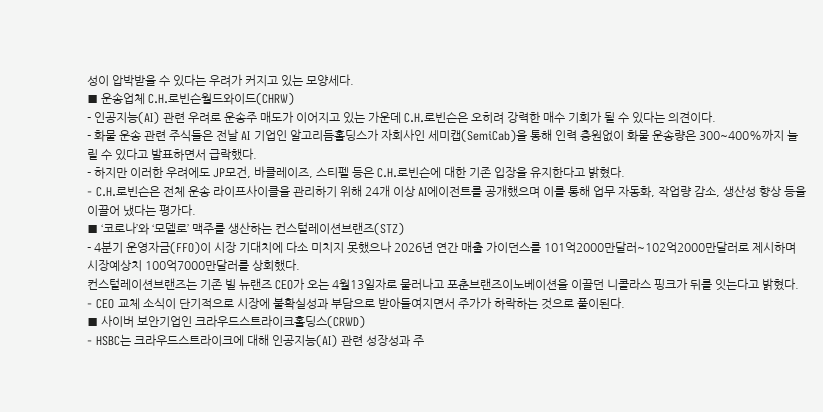성이 압박받을 수 있다는 우려가 커지고 있는 모양세다.
■ 운송업체 C.H.로빈슨월드와이드(CHRW)
- 인공지능(AI) 관련 우려로 운송주 매도가 이어지고 있는 가운데 C.H.로빈슨은 오히려 강력한 매수 기회가 될 수 있다는 의견이다.
- 화물 운송 관련 주식들은 전날 AI 기업인 알고리듬홀딩스가 자회사인 세미캡(SemiCab)을 통해 인력 충원없이 화물 운송량은 300~400%까지 늘릴 수 있다고 발표하면서 급락했다.
- 하지만 이러한 우려에도 JP모건, 바클레이즈, 스티펠 등은 C.H.로빈슨에 대한 기존 입장을 유지한다고 밝혔다.
- C.H.로빈슨은 전체 운송 라이프사이클을 관리하기 위해 24개 이상 AI에이전트를 공개했으며 이를 통해 업무 자동화, 작업량 감소, 생산성 향상 등을 이끌어 냈다는 평가다.
■ ‘코로나’와 ‘모델로’ 맥주를 생산하는 컨스털레이션브랜즈(STZ)
- 4분기 운영자금(FFO)이 시장 기대치에 다소 미치지 못했으나 2026년 연간 매출 가이던스를 101억2000만달러~102억2000만달러로 제시하며 시장예상치 100억7000만달러를 상회했다.
컨스털레이션브랜즈는 기존 빌 뉴랜즈 CEO가 오는 4월13일자로 물러나고 포춘브랜즈이노베이션을 이끌던 니콜라스 핑크가 뒤를 잇는다고 밝혔다.
- CEO 교체 소식이 단기적으로 시장에 불확실성과 부담으로 받아들여지면서 주가가 하락하는 것으로 풀이된다.
■ 사이버 보안기업인 크라우드스트라이크홀딩스(CRWD)
- HSBC는 크라우드스트라이크에 대해 인공지능(AI) 관련 성장성과 주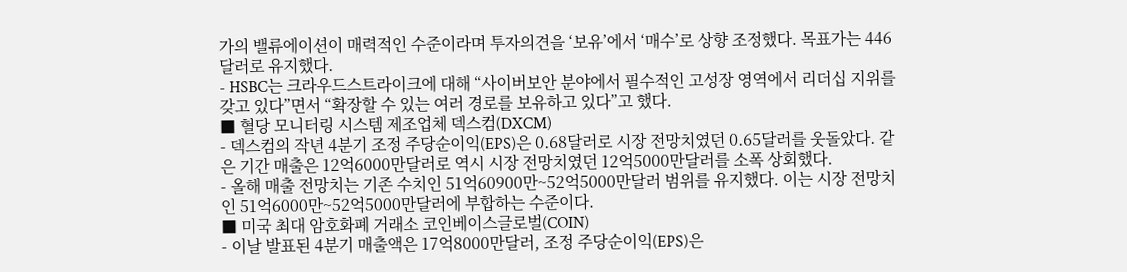가의 밸류에이션이 매력적인 수준이라며 투자의견을 ‘보유’에서 ‘매수’로 상향 조정했다. 목표가는 446달러로 유지했다.
- HSBC는 크라우드스트라이크에 대해 “사이버보안 분야에서 필수적인 고성장 영역에서 리더십 지위를 갖고 있다”면서 “확장할 수 있는 여러 경로를 보유하고 있다”고 했다.
■ 혈당 모니터링 시스템 제조업체 덱스컴(DXCM)
- 덱스컴의 작년 4분기 조정 주당순이익(EPS)은 0.68달러로 시장 전망치였던 0.65달러를 웃돌았다. 같은 기간 매출은 12억6000만달러로 역시 시장 전망치였던 12억5000만달러를 소폭 상회했다.
- 올해 매출 전망치는 기존 수치인 51억60900만~52억5000만달러 범위를 유지했다. 이는 시장 전망치인 51억6000만~52억5000만달러에 부합하는 수준이다.
■ 미국 최대 암호화폐 거래소 코인베이스글로벌(COIN)
- 이날 발표된 4분기 매출액은 17억8000만달러, 조정 주당순이익(EPS)은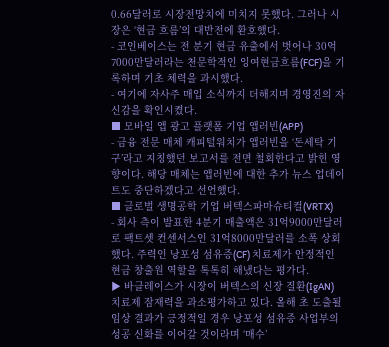0.66달러로 시장전망치에 미치지 못했다. 그러나 시장은 ‘현금 흐름’의 대반전에 환호했다.
- 코인베이스는 전 분기 현금 유출에서 벗어나 30억7000만달러라는 천문학적인 잉여현금흐름(FCF)을 기록하며 기초 체력을 과시했다.
- 여기에 자사주 매입 소식까지 더해지며 경영진의 자신감을 확인시켰다.
■ 모바일 앱 광고 플랫폼 기업 앱러빈(APP)
- 금융 전문 매체 캐피털워치가 앱러빈을 ‘돈세탁 기구’라고 지칭했던 보고서를 전면 철회한다고 밝힌 영향이다. 해당 매체는 앱러빈에 대한 추가 뉴스 업데이트도 중단하겠다고 선언했다.
■ 글로벌 생명공학 기업 버텍스파마슈티컬(VRTX)
- 회사 측이 발표한 4분기 매출액은 31억9000만달러로 팩트셋 컨센서스인 31억8000만달러를 소폭 상회했다. 주력인 낭포성 섬유증(CF) 치료제가 안정적인 현금 창출원 역할을 톡톡히 해냈다는 평가다.
▶ 바클레이스가 시장이 버텍스의 신장 질환(IgAN) 치료제 잠재력을 과소평가하고 있다. 올해 초 도출될 임상 결과가 긍정적일 경우 낭포성 섬유증 사업부의 성공 신화를 이어갈 것이라며 ‘매수’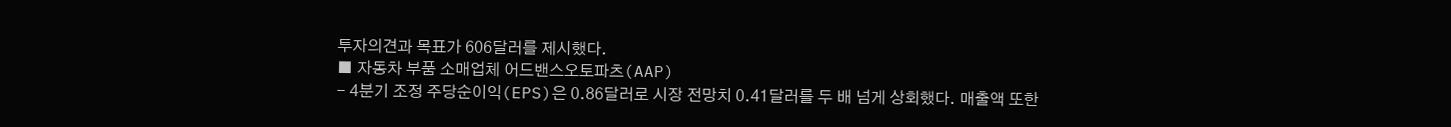투자의견과 목표가 606달러를 제시했다.
■ 자동차 부품 소매업체 어드밴스오토파츠(AAP)
- 4분기 조정 주당순이익(EPS)은 0.86달러로 시장 전망치 0.41달러를 두 배 넘게 상회했다. 매출액 또한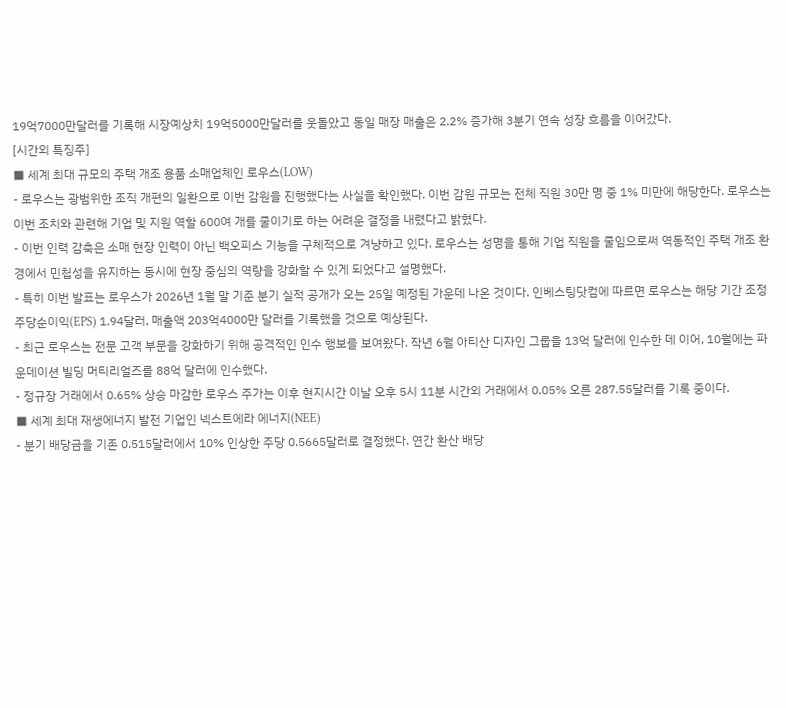19억7000만달러를 기록해 시장예상치 19억5000만달러를 웃돌았고 동일 매장 매출은 2.2% 증가해 3분기 연속 성장 흐름을 이어갔다.
[시간외 특징주]
■ 세계 최대 규모의 주택 개조 용품 소매업체인 로우스(LOW)
- 로우스는 광범위한 조직 개편의 일환으로 이번 감원을 진행했다는 사실을 확인했다. 이번 감원 규모는 전체 직원 30만 명 중 1% 미만에 해당한다. 로우스는 이번 조치와 관련해 기업 및 지원 역할 600여 개를 줄이기로 하는 어려운 결정을 내렸다고 밝혔다.
- 이번 인력 감축은 소매 현장 인력이 아닌 백오피스 기능을 구체적으로 겨냥하고 있다. 로우스는 성명을 통해 기업 직원을 줄임으로써 역동적인 주택 개조 환경에서 민첩성을 유지하는 동시에 현장 중심의 역량을 강화할 수 있게 되었다고 설명했다.
- 특히 이번 발표는 로우스가 2026년 1월 말 기준 분기 실적 공개가 오는 25일 예정된 가운데 나온 것이다. 인베스팅닷컴에 따르면 로우스는 해당 기간 조정 주당순이익(EPS) 1.94달러, 매출액 203억4000만 달러를 기록했을 것으로 예상된다.
- 최근 로우스는 전문 고객 부문을 강화하기 위해 공격적인 인수 행보를 보여왔다. 작년 6월 아티산 디자인 그룹을 13억 달러에 인수한 데 이어, 10월에는 파운데이션 빌딩 머티리얼즈를 88억 달러에 인수했다.
- 정규장 거래에서 0.65% 상승 마감한 로우스 주가는 이후 현지시간 이날 오후 5시 11분 시간외 거래에서 0.05% 오른 287.55달러를 기록 중이다.
■ 세계 최대 재생에너지 발전 기업인 넥스트에라 에너지(NEE)
- 분기 배당금을 기존 0.515달러에서 10% 인상한 주당 0.5665달러로 결정했다. 연간 환산 배당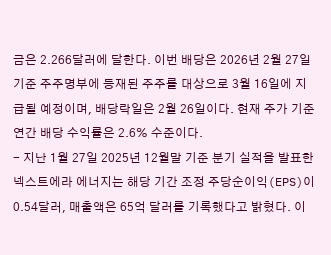금은 2.266달러에 달한다. 이번 배당은 2026년 2월 27일 기준 주주명부에 등재된 주주를 대상으로 3월 16일에 지급될 예정이며, 배당락일은 2월 26일이다. 현재 주가 기준 연간 배당 수익률은 2.6% 수준이다.
- 지난 1월 27일 2025년 12월말 기준 분기 실적을 발표한 넥스트에라 에너지는 해당 기간 조정 주당순이익(EPS)이 0.54달러, 매출액은 65억 달러를 기록했다고 밝혔다. 이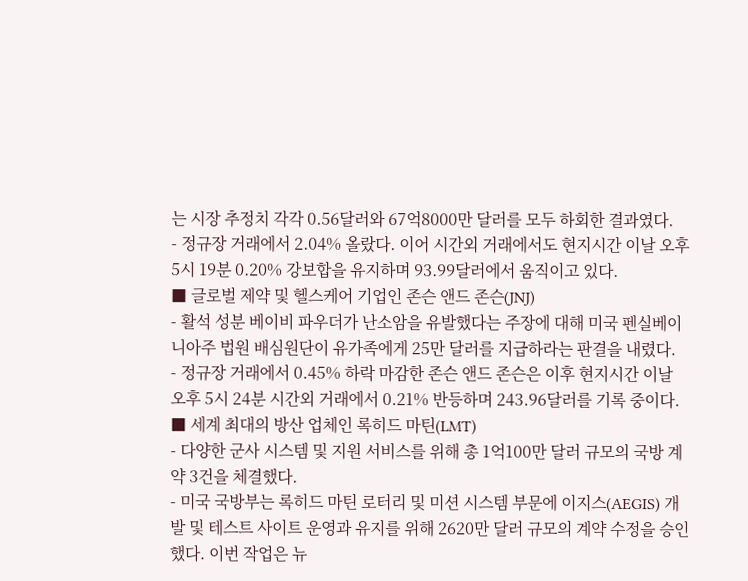는 시장 추정치 각각 0.56달러와 67억8000만 달러를 모두 하회한 결과였다.
- 정규장 거래에서 2.04% 올랐다. 이어 시간외 거래에서도 현지시간 이날 오후 5시 19분 0.20% 강보합을 유지하며 93.99달러에서 움직이고 있다.
■ 글로벌 제약 및 헬스케어 기업인 존슨 앤드 존슨(JNJ)
- 활석 성분 베이비 파우더가 난소암을 유발했다는 주장에 대해 미국 펜실베이니아주 법원 배심원단이 유가족에게 25만 달러를 지급하라는 판결을 내렸다.
- 정규장 거래에서 0.45% 하락 마감한 존슨 앤드 존슨은 이후 현지시간 이날 오후 5시 24분 시간외 거래에서 0.21% 반등하며 243.96달러를 기록 중이다.
■ 세계 최대의 방산 업체인 록히드 마틴(LMT)
- 다양한 군사 시스템 및 지원 서비스를 위해 총 1억100만 달러 규모의 국방 계약 3건을 체결했다.
- 미국 국방부는 록히드 마틴 로터리 및 미션 시스템 부문에 이지스(AEGIS) 개발 및 테스트 사이트 운영과 유지를 위해 2620만 달러 규모의 계약 수정을 승인했다. 이번 작업은 뉴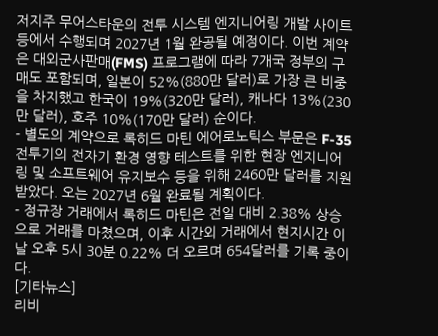저지주 무어스타운의 전투 시스템 엔지니어링 개발 사이트 등에서 수행되며 2027년 1월 완공될 예정이다. 이번 계약은 대외군사판매(FMS) 프로그램에 따라 7개국 정부의 구매도 포함되며, 일본이 52%(880만 달러)로 가장 큰 비중을 차지했고 한국이 19%(320만 달러), 캐나다 13%(230만 달러), 호주 10%(170만 달러) 순이다.
- 별도의 계약으로 록히드 마틴 에어로노틱스 부문은 F-35 전투기의 전자기 환경 영향 테스트를 위한 현장 엔지니어링 및 소프트웨어 유지보수 등을 위해 2460만 달러를 지원받았다. 오는 2027년 6월 완료될 계획이다.
- 정규장 거래에서 록히드 마틴은 전일 대비 2.38% 상승으로 거래를 마쳤으며, 이후 시간외 거래에서 현지시간 이날 오후 5시 30분 0.22% 더 오르며 654달러를 기록 중이다.
[기타뉴스]
리비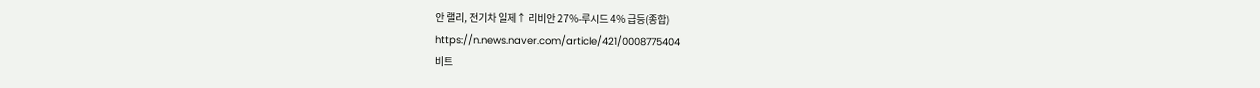안 랠리, 전기차 일제↑ 리비안 27%-루시드 4% 급등(종합)
https://n.news.naver.com/article/421/0008775404
비트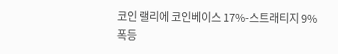코인 랠리에 코인베이스 17%-스트래티지 9% 폭등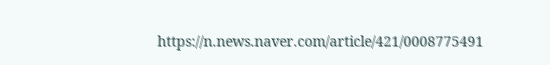https://n.news.naver.com/article/421/0008775491